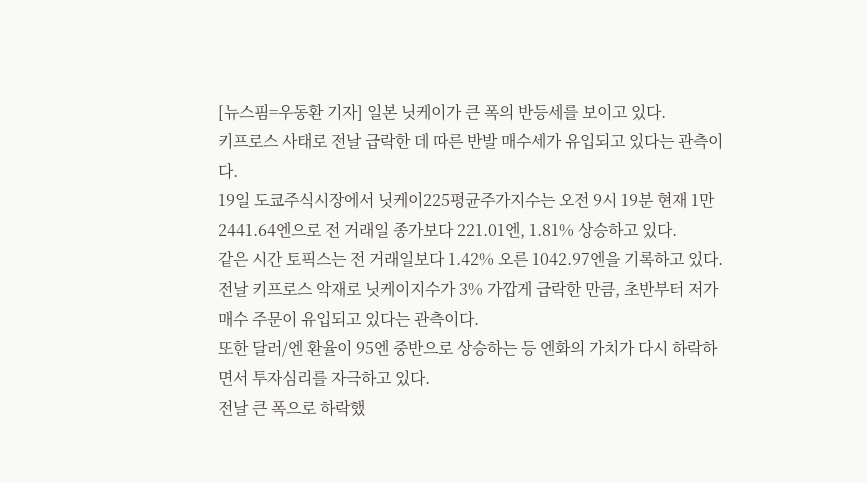[뉴스핌=우동환 기자] 일본 닛케이가 큰 폭의 반등세를 보이고 있다.
키프로스 사태로 전날 급락한 데 따른 반발 매수세가 유입되고 있다는 관측이다.
19일 도쿄주식시장에서 닛케이225평균주가지수는 오전 9시 19분 현재 1만 2441.64엔으로 전 거래일 종가보다 221.01엔, 1.81% 상승하고 있다.
같은 시간 토픽스는 전 거래일보다 1.42% 오른 1042.97엔을 기록하고 있다.
전날 키프로스 악재로 닛케이지수가 3% 가깝게 급락한 만큼, 초반부터 저가 매수 주문이 유입되고 있다는 관측이다.
또한 달러/엔 환율이 95엔 중반으로 상승하는 등 엔화의 가치가 다시 하락하면서 투자심리를 자극하고 있다.
전날 큰 폭으로 하락했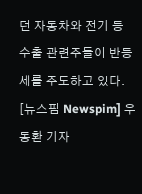던 자동차와 전기 등 수출 관련주들이 반등세를 주도하고 있다.
[뉴스핌 Newspim] 우동환 기자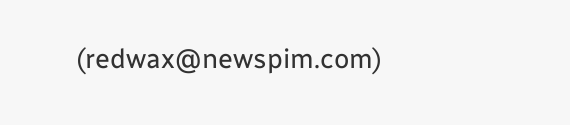(redwax@newspim.com)